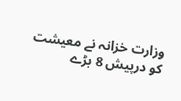وزارت خزانہ نے معیشت کو درپیش 8 بڑے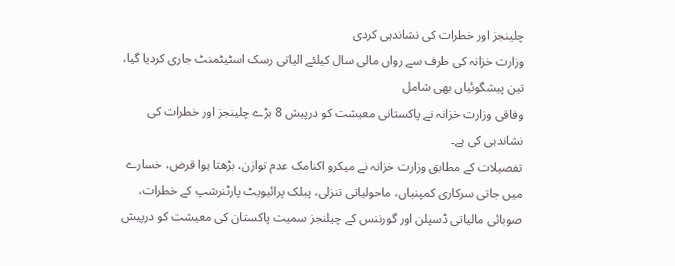چلینجز اور خطرات کی نشاندہی کردی
وزارت خزانہ کی طرف سے رواں مالی سال کیلئے الیاتی رسک اسٹیٹمنٹ جاری کردیا گیا، تین پیشگوئیاں بھی شامل
وفاقی وزارت خزانہ نے پاکستانی معیشت کو درپیش 8 بڑے چلینجز اور خطرات کی نشاندہی کی ہے۔
تفصیلات کے مطابق وزارت خزانہ نے میکرو اکنامک عدم توازن، بڑھتا ہوا قرض، خسارے میں جاتی سرکاری کمپنیاں، ماحولیاتی تنزلی، پبلک پرائیویٹ پارٹنرشپ کے خطرات، صوبائی مالیاتی ڈسپلن اور گورننس کے چیلنجز سمیت پاکستان کی معیشت کو درپیش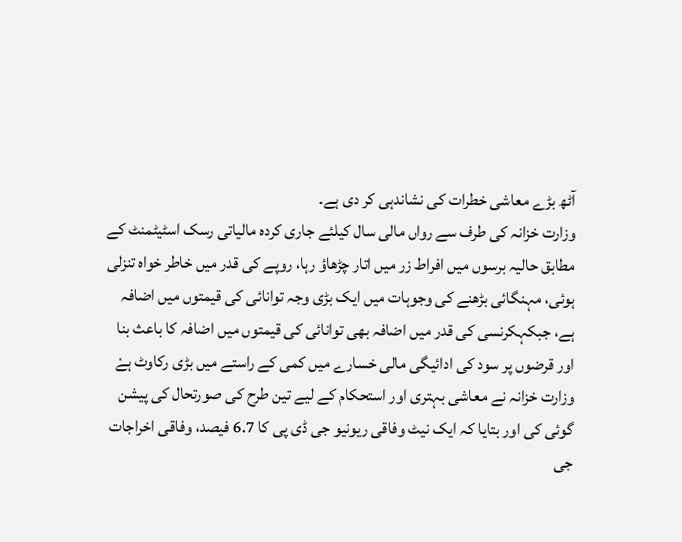آٹھ بڑے معاشی خطرات کی نشاندہی کر دی ہے۔
وزارت خزانہ کی طرف سے رواں مالی سال کیلئے جاری کردہ مالیاتی رسک اسٹیٹمنٹ کے مطابق حالیہ برسوں میں افراط زر میں اتار چڑھاؤ رہا، روپے کی قدر میں خاطر خواہ تنزلی ہوئی، مہنگائی بڑھنے کی وجوہات میں ایک بڑی وجہ توانائی کی قیمتوں میں اضافہ ہے، جبکہکرنسی کی قدر میں اضافہ بھی توانائی کی قیمتوں میں اضافہ کا باعث بنا اور قرضوں پر سود کی ادائیگی مالی خسارے میں کمی کے راستے میں بڑی رکاوٹ ہےْ
وزارت خزانہ نے معاشی بہتری اور استحکام کے لیے تین طرح کی صورتحال کی پیشن گوئی کی اور بتایا کہ ایک نیٹ وفاقی ریونیو جی ڈی پی کا 6.7 فیصد، وفاقی اخراجات جی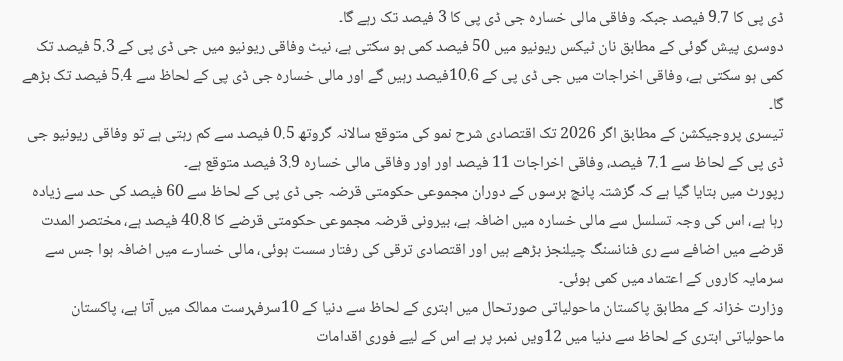ڈی پی کا 9.7 فیصد جبکہ وفاقی مالی خسارہ جی ڈی پی کا 3 فیصد تک رہے گا۔
دوسری پیش گوئی کے مطابق نان ٹیکس ریونیو میں 50 فیصد کمی ہو سکتی ہے، نیٹ وفاقی ریونیو میں جی ڈی پی کے 5.3 فیصد تک کمی ہو سکتی ہے، وفاقی اخراجات میں جی ڈی پی کے 10.6فیصد رہیں گے اور مالی خسارہ جی ڈی پی کے لحاظ سے 5.4 فیصد تک بڑھے گا۔
تیسری پروجیکشن کے مطابق اگر 2026 تک اقتصادی شرح نمو کی متوقع سالانہ گروتھ 0.5 فیصد سے کم رہتی ہے تو وفاقی ریونیو جی ڈی پی کے لحاظ سے 7.1 فیصد، وفاقی اخراجات 11 فیصد اور اور وفاقی مالی خسارہ 3.9 فیصد متوقع ہے۔
رپورٹ میں بتایا گیا ہے کہ گزشتہ پانچ برسوں کے دوران مجموعی حکومتی قرضہ جی ڈی پی کے لحاظ سے 60 فیصد کی حد سے زیادہ رہا ہے، اس کی وجہ تسلسل سے مالی خسارہ میں اضافہ ہے، بیرونی قرضہ مجموعی حکومتی قرضے کا 40.8 فیصد ہے، مختصر المدت قرضے میں اضافے سے ری فنانسنگ چیلنجز بڑھے ہیں اور اقتصادی ترقی کی رفتار سست ہوئی، مالی خسارے میں اضافہ ہوا جس سے سرمایہ کاروں کے اعتماد میں کمی ہوئی۔
وزارت خزانہ کے مطابق پاکستان ماحولیاتی صورتحال میں ابتری کے لحاظ سے دنیا کے 10سرفہرست ممالک میں آتا ہے، پاکستان ماحولیاتی ابتری کے لحاظ سے دنیا میں 12ویں نمبر پر ہے اس کے لیے فوری اقدامات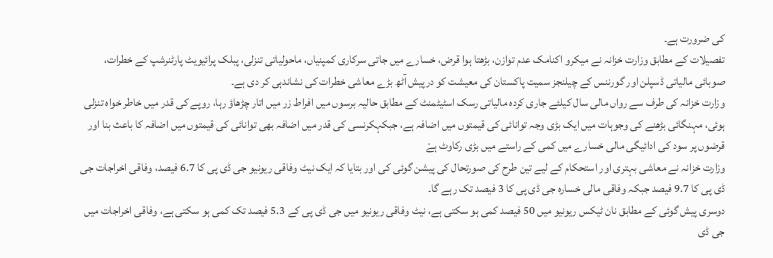کی ضرورت ہے۔
تفصیلات کے مطابق وزارت خزانہ نے میکرو اکنامک عدم توازن، بڑھتا ہوا قرض، خسارے میں جاتی سرکاری کمپنیاں، ماحولیاتی تنزلی، پبلک پرائیویٹ پارٹنرشپ کے خطرات، صوبائی مالیاتی ڈسپلن اور گورننس کے چیلنجز سمیت پاکستان کی معیشت کو درپیش آٹھ بڑے معاشی خطرات کی نشاندہی کر دی ہے۔
وزارت خزانہ کی طرف سے رواں مالی سال کیلئے جاری کردہ مالیاتی رسک اسٹیٹمنٹ کے مطابق حالیہ برسوں میں افراط زر میں اتار چڑھاؤ رہا، روپے کی قدر میں خاطر خواہ تنزلی ہوئی، مہنگائی بڑھنے کی وجوہات میں ایک بڑی وجہ توانائی کی قیمتوں میں اضافہ ہے، جبکہکرنسی کی قدر میں اضافہ بھی توانائی کی قیمتوں میں اضافہ کا باعث بنا اور قرضوں پر سود کی ادائیگی مالی خسارے میں کمی کے راستے میں بڑی رکاوٹ ہےْ
وزارت خزانہ نے معاشی بہتری اور استحکام کے لیے تین طرح کی صورتحال کی پیشن گوئی کی اور بتایا کہ ایک نیٹ وفاقی ریونیو جی ڈی پی کا 6.7 فیصد، وفاقی اخراجات جی ڈی پی کا 9.7 فیصد جبکہ وفاقی مالی خسارہ جی ڈی پی کا 3 فیصد تک رہے گا۔
دوسری پیش گوئی کے مطابق نان ٹیکس ریونیو میں 50 فیصد کمی ہو سکتی ہے، نیٹ وفاقی ریونیو میں جی ڈی پی کے 5.3 فیصد تک کمی ہو سکتی ہے، وفاقی اخراجات میں جی ڈی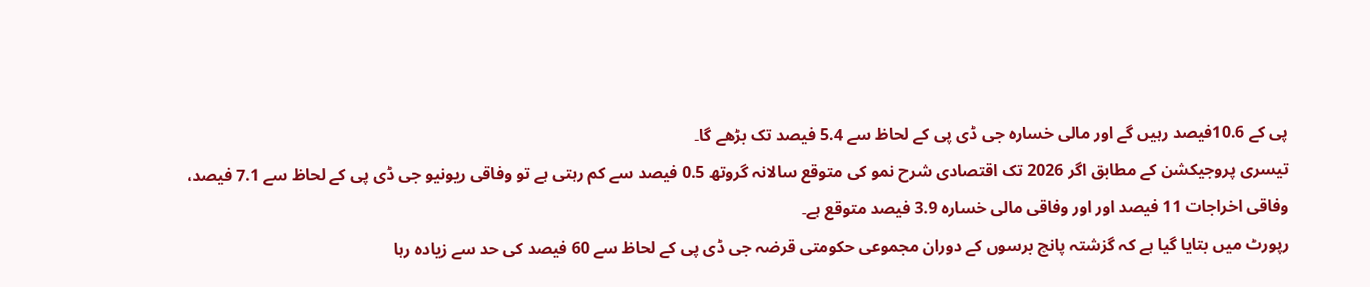پی کے 10.6فیصد رہیں گے اور مالی خسارہ جی ڈی پی کے لحاظ سے 5.4 فیصد تک بڑھے گا۔
تیسری پروجیکشن کے مطابق اگر 2026 تک اقتصادی شرح نمو کی متوقع سالانہ گروتھ 0.5 فیصد سے کم رہتی ہے تو وفاقی ریونیو جی ڈی پی کے لحاظ سے 7.1 فیصد، وفاقی اخراجات 11 فیصد اور اور وفاقی مالی خسارہ 3.9 فیصد متوقع ہے۔
رپورٹ میں بتایا گیا ہے کہ گزشتہ پانچ برسوں کے دوران مجموعی حکومتی قرضہ جی ڈی پی کے لحاظ سے 60 فیصد کی حد سے زیادہ رہا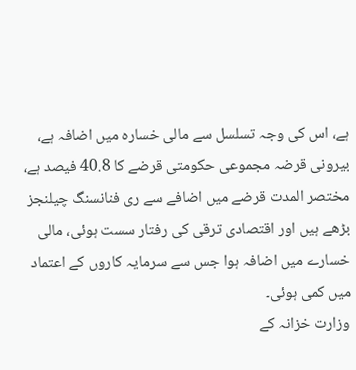ہے، اس کی وجہ تسلسل سے مالی خسارہ میں اضافہ ہے، بیرونی قرضہ مجموعی حکومتی قرضے کا 40.8 فیصد ہے، مختصر المدت قرضے میں اضافے سے ری فنانسنگ چیلنجز بڑھے ہیں اور اقتصادی ترقی کی رفتار سست ہوئی، مالی خسارے میں اضافہ ہوا جس سے سرمایہ کاروں کے اعتماد میں کمی ہوئی۔
وزارت خزانہ کے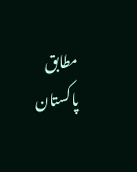مطابق پاکستان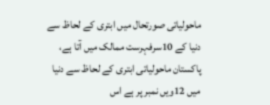ماحولیاتی صورتحال میں ابتری کے لحاظ سے دنیا کے 10سرفہرست ممالک میں آتا ہے، پاکستان ماحولیاتی ابتری کے لحاظ سے دنیا میں 12ویں نمبر پر ہے اس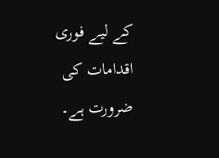کے لیے فوری اقدامات کی ضرورت ہے۔